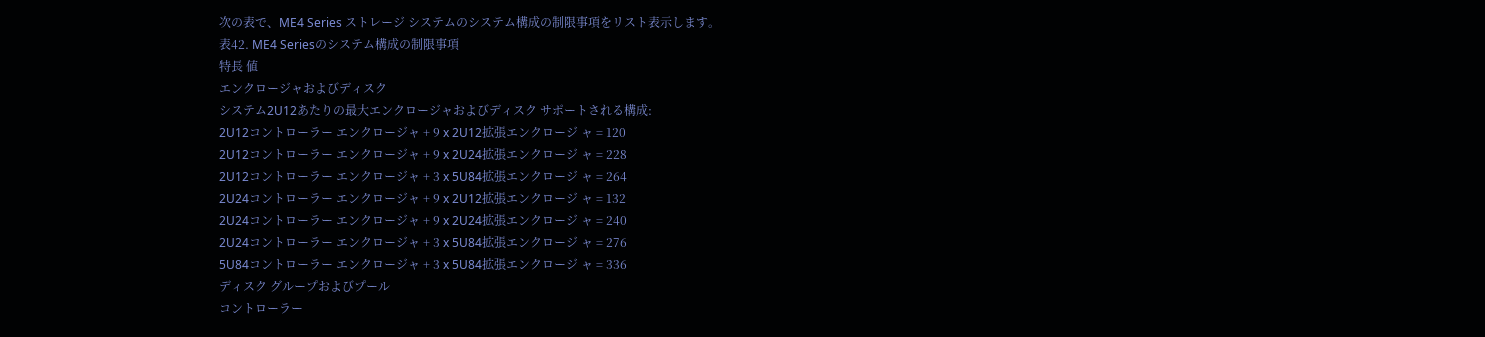次の表で、ME4 Series ストレージ システムのシステム構成の制限事項をリスト表示します。
表42. ME4 Seriesのシステム構成の制限事項
特長 値
エンクロージャおよびディスク
システム2U12あたりの最大エンクロージャおよびディスク サポートされる構成:
2U12コントローラー エンクロージャ + 9 x 2U12拡張エンクロージ ャ = 120
2U12コントローラー エンクロージャ + 9 x 2U24拡張エンクロージ ャ = 228
2U12コントローラー エンクロージャ + 3 x 5U84拡張エンクロージ ャ = 264
2U24コントローラー エンクロージャ + 9 x 2U12拡張エンクロージ ャ = 132
2U24コントローラー エンクロージャ + 9 x 2U24拡張エンクロージ ャ = 240
2U24コントローラー エンクロージャ + 3 x 5U84拡張エンクロージ ャ = 276
5U84コントローラー エンクロージャ + 3 x 5U84拡張エンクロージ ャ = 336
ディスク グループおよびプール
コントローラー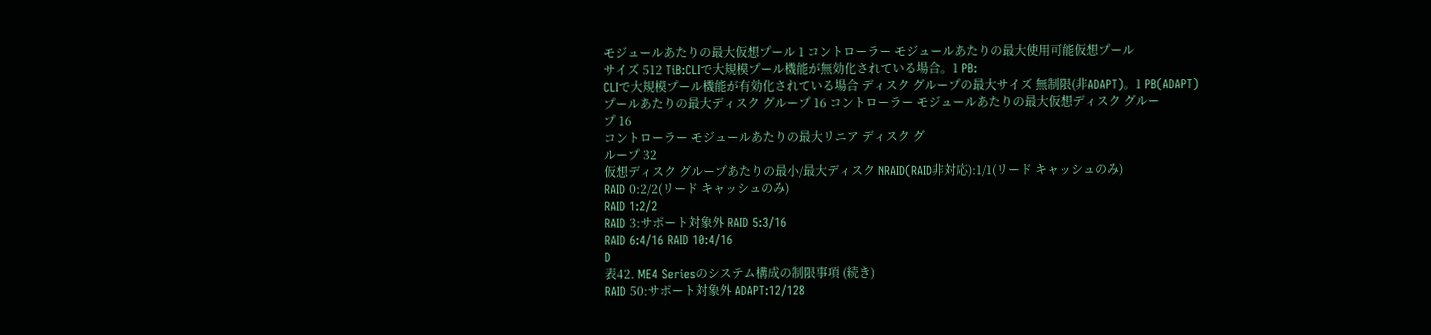モジュールあたりの最大仮想プール 1 コントローラー モジュールあたりの最大使用可能仮想プール
サイズ 512 TiB:CLIで大規模プール機能が無効化されている場合。1 PB:
CLIで大規模プール機能が有効化されている場合 ディスク グループの最大サイズ 無制限(非ADAPT)。1 PB(ADAPT)
プールあたりの最大ディスク グループ 16 コントローラー モジュールあたりの最大仮想ディスク グルー
プ 16
コントローラー モジュールあたりの最大リニア ディスク グ
ループ 32
仮想ディスク グループあたりの最小/最大ディスク NRAID(RAID非対応):1/1(リード キャッシュのみ)
RAID 0:2/2(リード キャッシュのみ)
RAID 1:2/2
RAID 3:サポート対象外 RAID 5:3/16
RAID 6:4/16 RAID 10:4/16
D
表42. ME4 Seriesのシステム構成の制限事項 (続き)
RAID 50:サポート対象外 ADAPT:12/128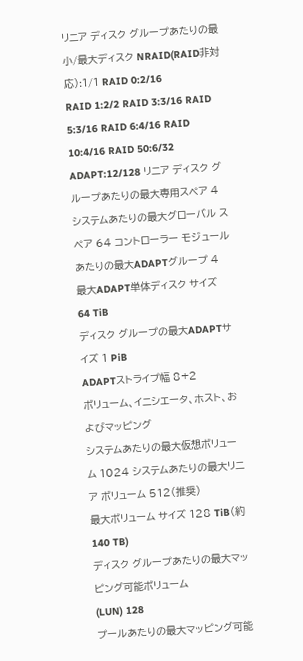リニア ディスク グループあたりの最小/最大ディスク NRAID(RAID非対応):1/1 RAID 0:2/16
RAID 1:2/2 RAID 3:3/16 RAID 5:3/16 RAID 6:4/16 RAID 10:4/16 RAID 50:6/32 ADAPT:12/128 リニア ディスク グループあたりの最大専用スペア 4
システムあたりの最大グローバル スペア 64 コントローラー モジュールあたりの最大ADAPTグループ 4
最大ADAPT単体ディスク サイズ 64 TiB
ディスク グループの最大ADAPTサイズ 1 PiB
ADAPTストライプ幅 8+2
ボリューム、イニシエータ、ホスト、およびマッピング
システムあたりの最大仮想ボリューム 1024 システムあたりの最大リニア ボリューム 512(推奨)
最大ボリューム サイズ 128 TiB(約140 TB)
ディスク グループあたりの最大マッピング可能ボリューム
(LUN) 128
プールあたりの最大マッピング可能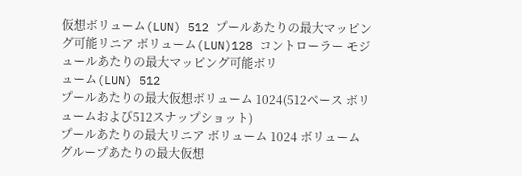仮想ボリューム(LUN) 512 プールあたりの最大マッピング可能リニア ボリューム(LUN)128 コントローラー モジュールあたりの最大マッピング可能ボリ
ューム(LUN) 512
プールあたりの最大仮想ボリューム 1024(512ベース ボリュームおよび512スナップショット)
プールあたりの最大リニア ボリューム 1024 ボリューム グループあたりの最大仮想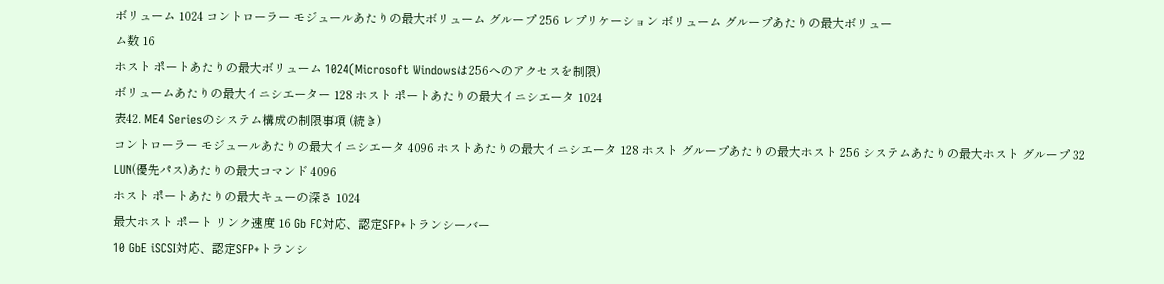ボリューム 1024 コントローラー モジュールあたりの最大ボリューム グループ 256 レプリケーション ボリューム グループあたりの最大ボリュー
ム数 16
ホスト ポートあたりの最大ボリューム 1024(Microsoft Windowsは256へのアクセスを制限)
ボリュームあたりの最大イニシエーター 128 ホスト ポートあたりの最大イニシエータ 1024
表42. ME4 Seriesのシステム構成の制限事項 (続き)
コントローラー モジュールあたりの最大イニシエータ 4096 ホストあたりの最大イニシエータ 128 ホスト グループあたりの最大ホスト 256 システムあたりの最大ホスト グループ 32
LUN(優先パス)あたりの最大コマンド 4096
ホスト ポートあたりの最大キューの深さ 1024
最大ホスト ポート リンク速度 16 Gb FC対応、認定SFP+トランシーバー
10 GbE iSCSI対応、認定SFP+トランシ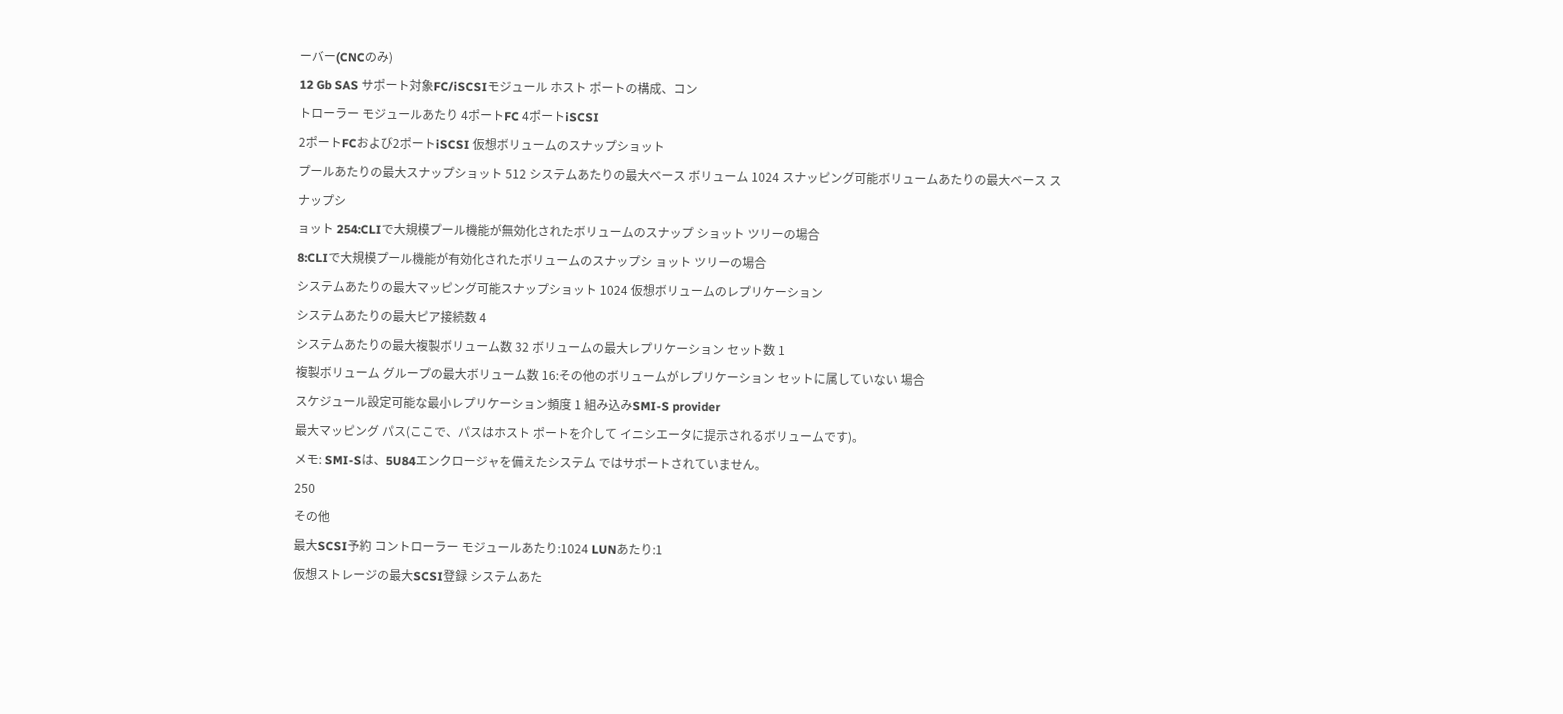ーバー(CNCのみ)
12 Gb SAS サポート対象FC/iSCSIモジュール ホスト ポートの構成、コン
トローラー モジュールあたり 4ポートFC 4ポートiSCSI
2ポートFCおよび2ポートiSCSI 仮想ボリュームのスナップショット
プールあたりの最大スナップショット 512 システムあたりの最大ベース ボリューム 1024 スナッピング可能ボリュームあたりの最大ベース スナップシ
ョット 254:CLIで大規模プール機能が無効化されたボリュームのスナップ ショット ツリーの場合
8:CLIで大規模プール機能が有効化されたボリュームのスナップシ ョット ツリーの場合
システムあたりの最大マッピング可能スナップショット 1024 仮想ボリュームのレプリケーション
システムあたりの最大ピア接続数 4
システムあたりの最大複製ボリューム数 32 ボリュームの最大レプリケーション セット数 1
複製ボリューム グループの最大ボリューム数 16:その他のボリュームがレプリケーション セットに属していない 場合
スケジュール設定可能な最小レプリケーション頻度 1 組み込みSMI-S provider
最大マッピング パス(ここで、パスはホスト ポートを介して イニシエータに提示されるボリュームです)。
メモ: SMI-Sは、5U84エンクロージャを備えたシステム ではサポートされていません。
250
その他
最大SCSI予約 コントローラー モジュールあたり:1024 LUNあたり:1
仮想ストレージの最大SCSI登録 システムあた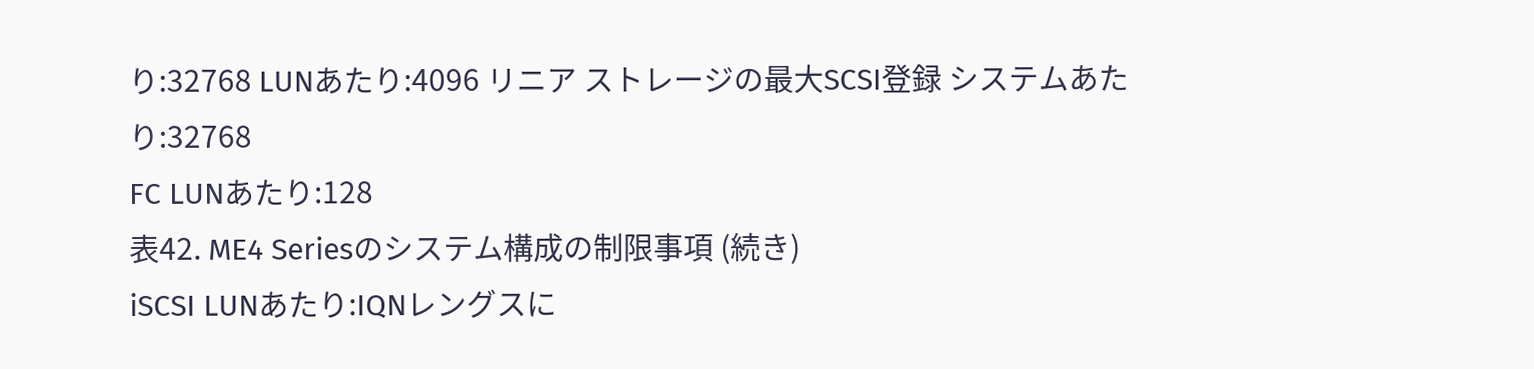り:32768 LUNあたり:4096 リニア ストレージの最大SCSI登録 システムあたり:32768
FC LUNあたり:128
表42. ME4 Seriesのシステム構成の制限事項 (続き)
iSCSI LUNあたり:IQNレングスに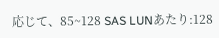応じて、85~128 SAS LUNあたり:128